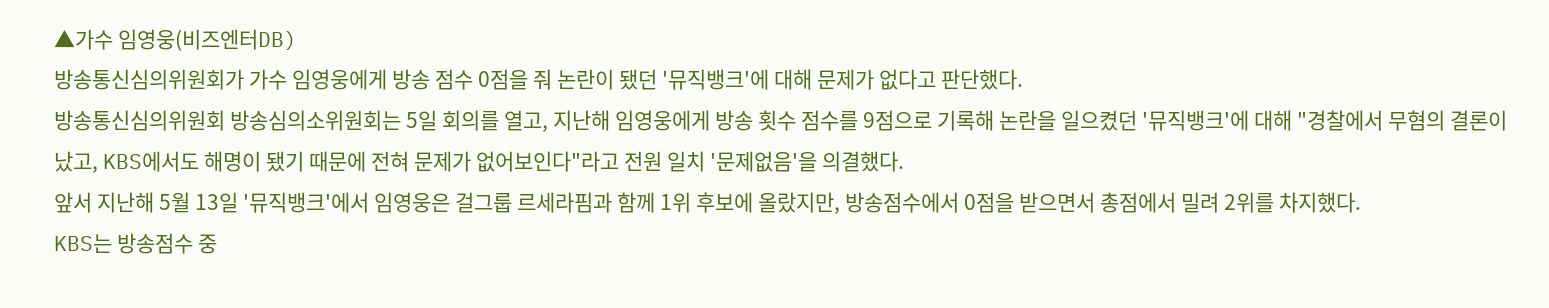▲가수 임영웅(비즈엔터DB)
방송통신심의위원회가 가수 임영웅에게 방송 점수 0점을 줘 논란이 됐던 '뮤직뱅크'에 대해 문제가 없다고 판단했다.
방송통신심의위원회 방송심의소위원회는 5일 회의를 열고, 지난해 임영웅에게 방송 횟수 점수를 9점으로 기록해 논란을 일으켰던 '뮤직뱅크'에 대해 "경찰에서 무혐의 결론이 났고, KBS에서도 해명이 됐기 때문에 전혀 문제가 없어보인다"라고 전원 일치 '문제없음'을 의결했다.
앞서 지난해 5월 13일 '뮤직뱅크'에서 임영웅은 걸그룹 르세라핌과 함께 1위 후보에 올랐지만, 방송점수에서 0점을 받으면서 총점에서 밀려 2위를 차지했다.
KBS는 방송점수 중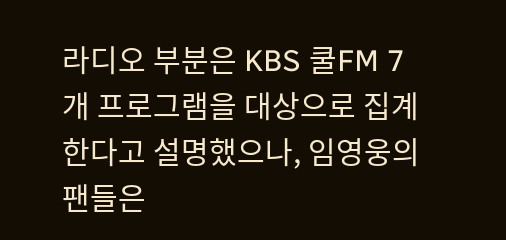라디오 부분은 KBS 쿨FM 7개 프로그램을 대상으로 집계한다고 설명했으나, 임영웅의 팬들은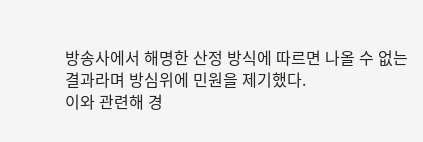방송사에서 해명한 산정 방식에 따르면 나올 수 없는 결과라며 방심위에 민원을 제기했다.
이와 관련해 경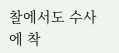찰에서도 수사에 착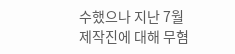수했으나 지난 7월 제작진에 대해 무혐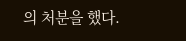의 처분을 했다.